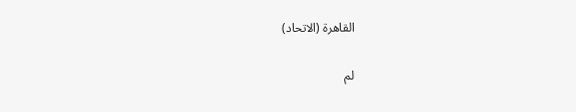القاهرة (الاتحاد)

لم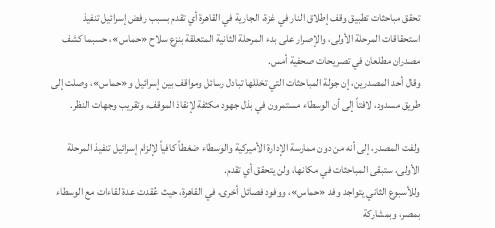تحقق مباحثات تطبيق وقف إطلاق النار في غزة، الجارية في القاهرة أي تقدم بسبب رفض إسرائيل تنفيذ استحقاقات المرحلة الأولى، والإصرار على بدء المرحلة الثانية المتعلقة بنزع سلاح «حماس»، حسبما كشف مصدران مطلعان في تصريحات صحفية أمس.
وقال أحد المصدرين، إن جولة المباحثات التي تخللها تبادل رسائل ومواقف بين إسرائيل و«حماس»، وصلت إلى طريق مسدود، لافتاً إلى أن الوسطاء مستمرون في بذل جهود مكثفة لإنقاذ الموقف، وتقريب وجهات النظر.

ولفت المصدر، إلى أنه من دون ممارسة الإدارة الأميركية والوسطاء ضغطاً كافياً لإلزام إسرائيل تنفيذ المرحلة الأولى، ستبقى المباحثات في مكانها، ولن يتحقق أي تقدم.
وللأسبوع الثاني يتواجد وفد «حماس»، ووفود فصائل أخرى، في القاهرة، حيث عُقدت عدة لقاءات مع الوسطاء بمصر، وبمشاركة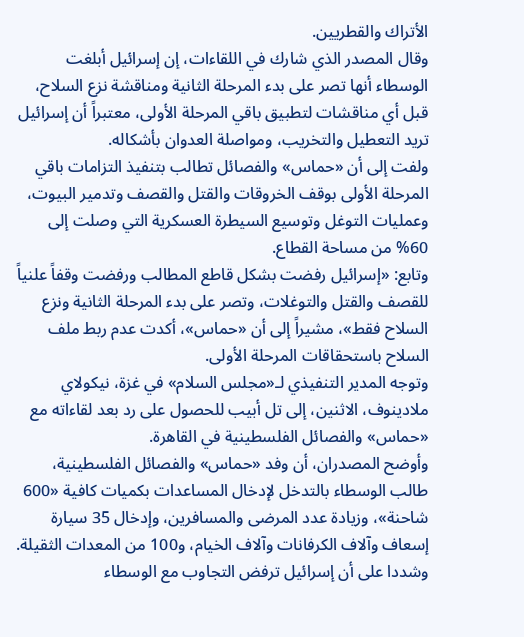الأتراك والقطريين.
وقال المصدر الذي شارك في اللقاءات، إن إسرائيل أبلغت الوسطاء أنها تصر على بدء المرحلة الثانية ومناقشة نزع السلاح، قبل أي مناقشات لتطبيق باقي المرحلة الأولى، معتبراً أن إسرائيل تريد التعطيل والتخريب، ومواصلة العدوان بأشكاله.
ولفت إلى أن «حماس» والفصائل تطالب بتنفيذ التزامات باقي المرحلة الأولى بوقف الخروقات والقتل والقصف وتدمير البيوت، وعمليات التوغل وتوسيع السيطرة العسكرية التي وصلت إلى 60% من مساحة القطاع.
وتابع: «إسرائيل رفضت بشكل قاطع المطالب ورفضت وقفاً علنياً للقصف والقتل والتوغلات، وتصر على بدء المرحلة الثانية ونزع السلاح فقط»، مشيراً إلى أن «حماس»، أكدت عدم ربط ملف السلاح باستحقاقات المرحلة الأولى.
وتوجه المدير التنفيذي لـ«مجلس السلام» في غزة، نيكولاي ملادينوف، الاثنين، إلى تل أبيب للحصول على رد بعد لقاءاته مع «حماس» والفصائل الفلسطينية في القاهرة.
وأوضح المصدران، أن وفد «حماس» والفصائل الفلسطينية، طالب الوسطاء بالتدخل لإدخال المساعدات بكميات كافية «600 شاحنة»، وزيادة عدد المرضى والمسافرين، وإدخال 35 سيارة إسعاف وآلاف الكرفانات وآلاف الخيام، و100 من المعدات الثقيلة.
وشددا على أن إسرائيل ترفض التجاوب مع الوسطاء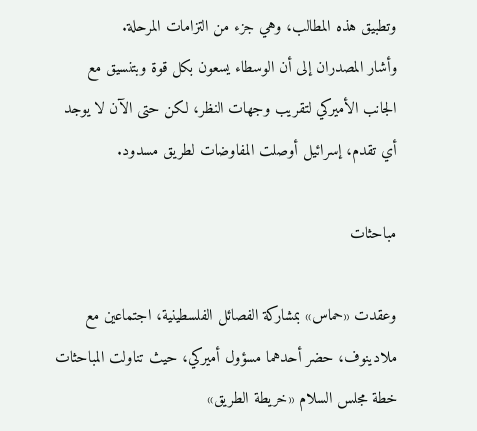وتطبيق هذه المطالب، وهي جزء من التزامات المرحلة.
وأشار المصدران إلى أن الوسطاء يسعون بكل قوة وبتنسيق مع الجانب الأميركي لتقريب وجهات النظر، لكن حتى الآن لا يوجد أي تقدم، إسرائيل أوصلت المفاوضات لطريق مسدود.

مباحثات

وعقدت «حماس» بمشاركة الفصائل الفلسطينية، اجتماعين مع ملادينوف، حضر أحدهما مسؤول أميركي، حيث تناولت المباحثات خطة مجلس السلام «خريطة الطريق»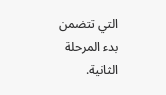التي تتضمن بدء المرحلة الثانية.